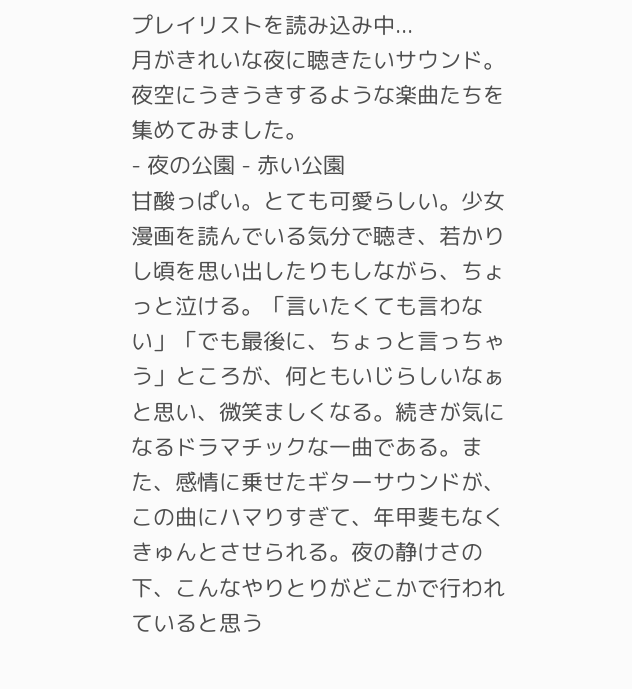プレイリストを読み込み中...
月がきれいな夜に聴きたいサウンド。
夜空にうきうきするような楽曲たちを集めてみました。
- 夜の公園 - 赤い公園
甘酸っぱい。とても可愛らしい。少女漫画を読んでいる気分で聴き、若かりし頃を思い出したりもしながら、ちょっと泣ける。「言いたくても言わない」「でも最後に、ちょっと言っちゃう」ところが、何ともいじらしいなぁと思い、微笑ましくなる。続きが気になるドラマチックな一曲である。また、感情に乗せたギターサウンドが、この曲にハマりすぎて、年甲斐もなくきゅんとさせられる。夜の静けさの下、こんなやりとりがどこかで行われていると思う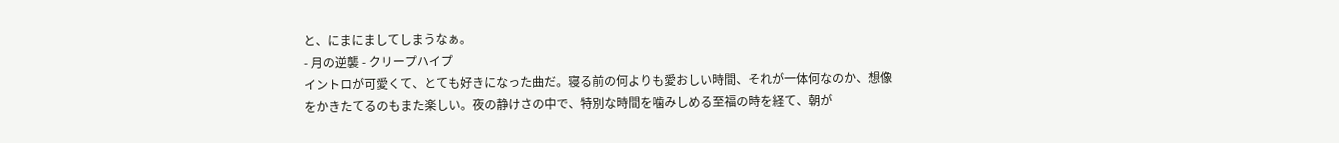と、にまにましてしまうなぁ。
- 月の逆襲 - クリープハイプ
イントロが可愛くて、とても好きになった曲だ。寝る前の何よりも愛おしい時間、それが一体何なのか、想像をかきたてるのもまた楽しい。夜の静けさの中で、特別な時間を噛みしめる至福の時を経て、朝が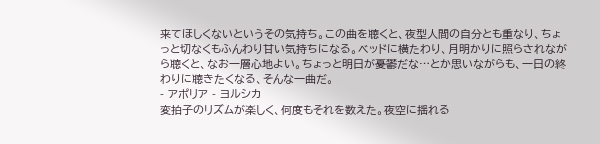来てほしくないというその気持ち。この曲を聴くと、夜型人間の自分とも重なり、ちょっと切なくもふんわり甘い気持ちになる。ベッドに横たわり、月明かりに照らされながら聴くと、なお一層心地よい。ちょっと明日が憂鬱だな…とか思いながらも、一日の終わりに聴きたくなる、そんな一曲だ。
- アポリア - ヨルシカ
変拍子のリズムが楽しく、何度もそれを数えた。夜空に揺れる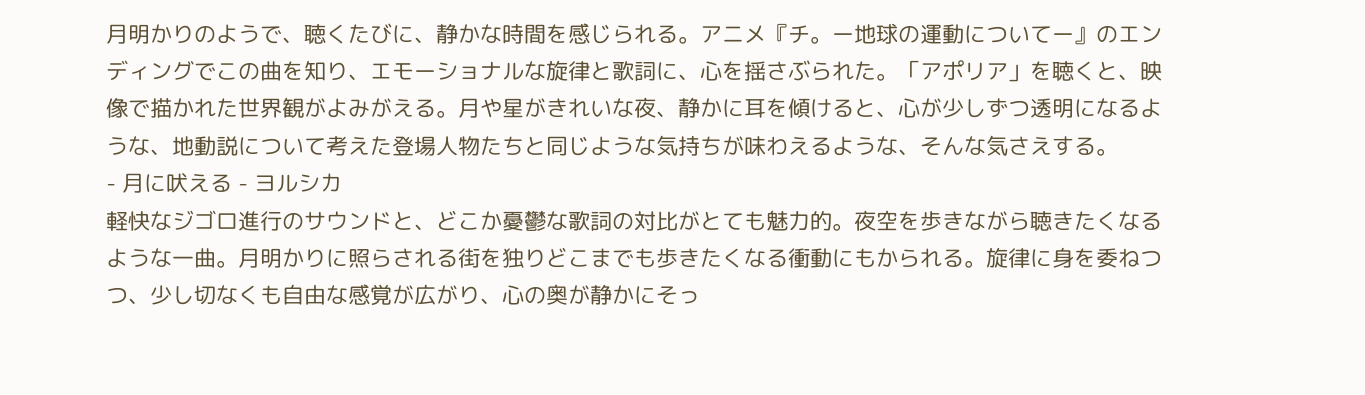月明かりのようで、聴くたびに、静かな時間を感じられる。アニメ『チ。ー地球の運動についてー』のエンディングでこの曲を知り、エモーショナルな旋律と歌詞に、心を揺さぶられた。「アポリア」を聴くと、映像で描かれた世界観がよみがえる。月や星がきれいな夜、静かに耳を傾けると、心が少しずつ透明になるような、地動説について考えた登場人物たちと同じような気持ちが味わえるような、そんな気さえする。
- 月に吠える - ヨルシカ
軽快なジゴロ進行のサウンドと、どこか憂鬱な歌詞の対比がとても魅力的。夜空を歩きながら聴きたくなるような一曲。月明かりに照らされる街を独りどこまでも歩きたくなる衝動にもかられる。旋律に身を委ねつつ、少し切なくも自由な感覚が広がり、心の奥が静かにそっ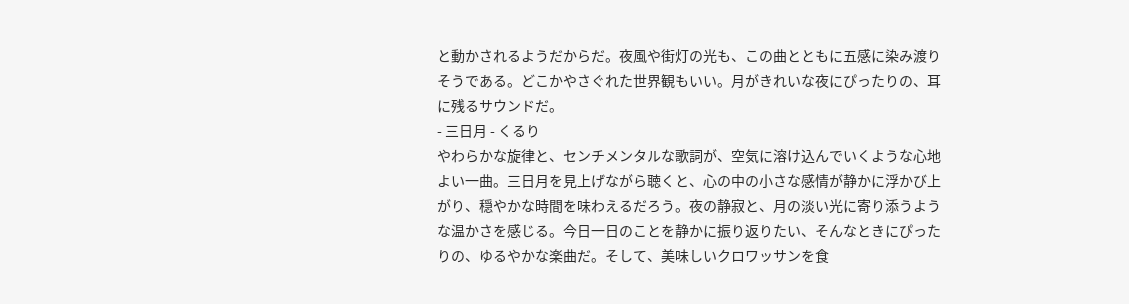と動かされるようだからだ。夜風や街灯の光も、この曲とともに五感に染み渡りそうである。どこかやさぐれた世界観もいい。月がきれいな夜にぴったりの、耳に残るサウンドだ。
- 三日月 - くるり
やわらかな旋律と、センチメンタルな歌詞が、空気に溶け込んでいくような心地よい一曲。三日月を見上げながら聴くと、心の中の小さな感情が静かに浮かび上がり、穏やかな時間を味わえるだろう。夜の静寂と、月の淡い光に寄り添うような温かさを感じる。今日一日のことを静かに振り返りたい、そんなときにぴったりの、ゆるやかな楽曲だ。そして、美味しいクロワッサンを食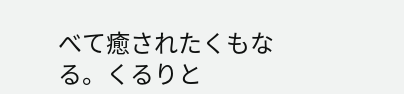べて癒されたくもなる。くるりと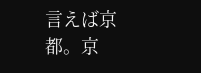言えば京都。京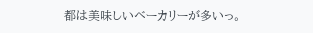都は美味しいベーカリーが多いっ。